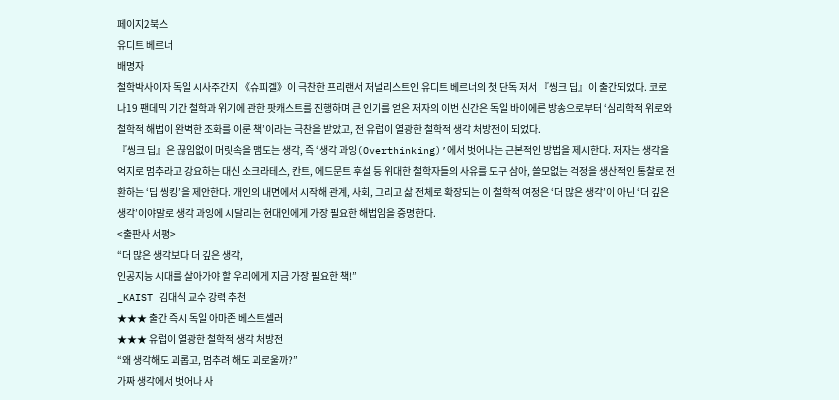페이지2북스
유디트 베르너
배명자
철학박사이자 독일 시사주간지 《슈피겔》이 극찬한 프리랜서 저널리스트인 유디트 베르너의 첫 단독 저서 『씽크 딥』이 출간되었다. 코로나19 팬데믹 기간 철학과 위기에 관한 팟캐스트를 진행하며 큰 인기를 얻은 저자의 이번 신간은 독일 바이에른 방송으로부터 ‘심리학적 위로와 철학적 해법이 완벽한 조화를 이룬 책’이라는 극찬을 받았고, 전 유럽이 열광한 철학적 생각 처방전이 되었다.
『씽크 딥』은 끊임없이 머릿속을 맴도는 생각, 즉 ‘생각 과잉(Overthinking)’에서 벗어나는 근본적인 방법을 제시한다. 저자는 생각을 억지로 멈추라고 강요하는 대신 소크라테스, 칸트, 에드문트 후설 등 위대한 철학자들의 사유를 도구 삼아, 쓸모없는 걱정을 생산적인 통찰로 전환하는 ‘딥 씽킹’을 제안한다. 개인의 내면에서 시작해 관계, 사회, 그리고 삶 전체로 확장되는 이 철학적 여정은 ‘더 많은 생각’이 아닌 ‘더 깊은 생각’이야말로 생각 과잉에 시달리는 현대인에게 가장 필요한 해법임을 증명한다.
<출판사 서평>
“더 많은 생각보다 더 깊은 생각,
인공지능 시대를 살아가야 할 우리에게 지금 가장 필요한 책!”
_KAIST 김대식 교수 강력 추천
★★★ 출간 즉시 독일 아마존 베스트셀러
★★★ 유럽이 열광한 철학적 생각 처방전
“왜 생각해도 괴롭고, 멈추려 해도 괴로울까?”
가짜 생각에서 벗어나 사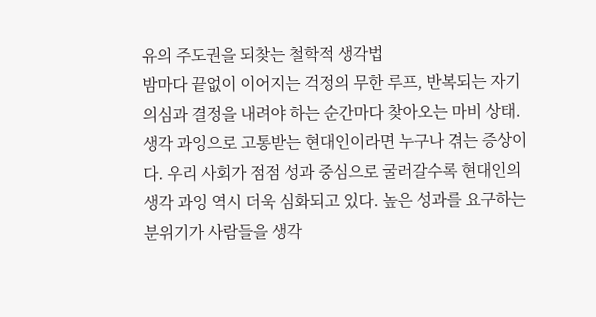유의 주도권을 되찾는 철학적 생각법
밤마다 끝없이 이어지는 걱정의 무한 루프, 반복되는 자기 의심과 결정을 내려야 하는 순간마다 찾아오는 마비 상태. 생각 과잉으로 고통받는 현대인이라면 누구나 겪는 증상이다. 우리 사회가 점점 성과 중심으로 굴러갈수록 현대인의 생각 과잉 역시 더욱 심화되고 있다. 높은 성과를 요구하는 분위기가 사람들을 생각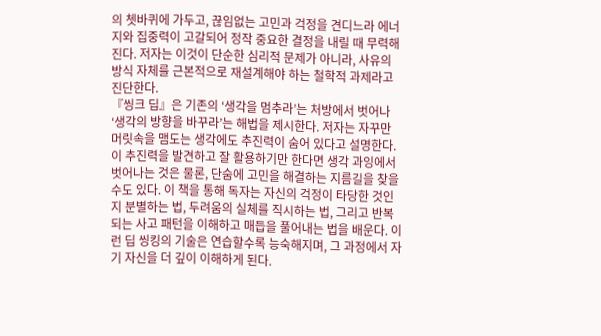의 쳇바퀴에 가두고, 끊임없는 고민과 걱정을 견디느라 에너지와 집중력이 고갈되어 정작 중요한 결정을 내릴 때 무력해진다. 저자는 이것이 단순한 심리적 문제가 아니라, 사유의 방식 자체를 근본적으로 재설계해야 하는 철학적 과제라고 진단한다.
『씽크 딥』은 기존의 ‘생각을 멈추라’는 처방에서 벗어나 ‘생각의 방향을 바꾸라’는 해법을 제시한다. 저자는 자꾸만 머릿속을 맴도는 생각에도 추진력이 숨어 있다고 설명한다. 이 추진력을 발견하고 잘 활용하기만 한다면 생각 과잉에서 벗어나는 것은 물론, 단숨에 고민을 해결하는 지름길을 찾을 수도 있다. 이 책을 통해 독자는 자신의 걱정이 타당한 것인지 분별하는 법, 두려움의 실체를 직시하는 법, 그리고 반복되는 사고 패턴을 이해하고 매듭을 풀어내는 법을 배운다. 이런 딥 씽킹의 기술은 연습할수록 능숙해지며, 그 과정에서 자기 자신을 더 깊이 이해하게 된다.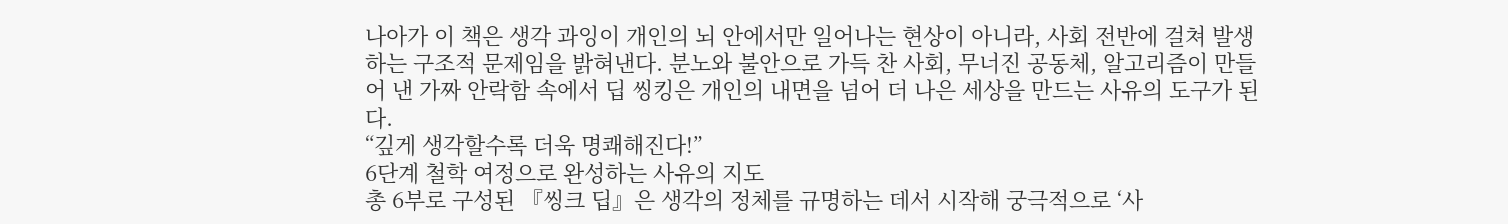나아가 이 책은 생각 과잉이 개인의 뇌 안에서만 일어나는 현상이 아니라, 사회 전반에 걸쳐 발생하는 구조적 문제임을 밝혀낸다. 분노와 불안으로 가득 찬 사회, 무너진 공동체, 알고리즘이 만들어 낸 가짜 안락함 속에서 딥 씽킹은 개인의 내면을 넘어 더 나은 세상을 만드는 사유의 도구가 된다.
“깊게 생각할수록 더욱 명쾌해진다!”
6단계 철학 여정으로 완성하는 사유의 지도
총 6부로 구성된 『씽크 딥』은 생각의 정체를 규명하는 데서 시작해 궁극적으로 ‘사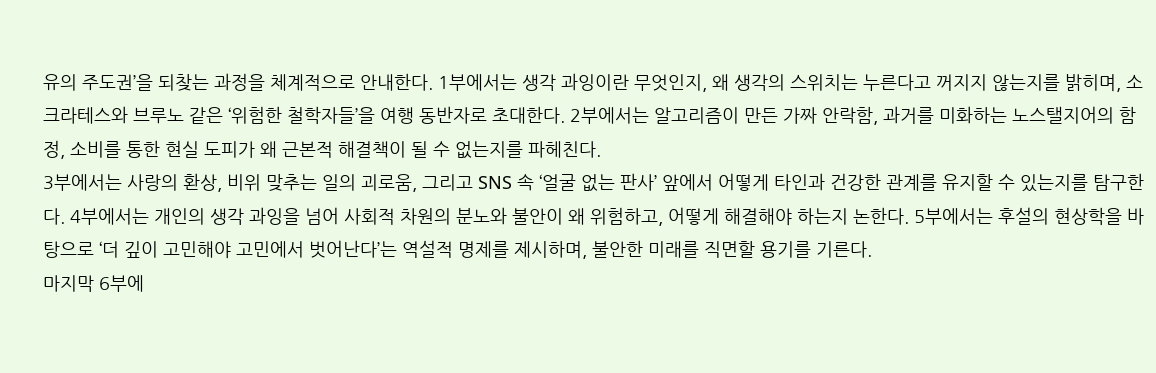유의 주도권’을 되찾는 과정을 체계적으로 안내한다. 1부에서는 생각 과잉이란 무엇인지, 왜 생각의 스위치는 누른다고 꺼지지 않는지를 밝히며, 소크라테스와 브루노 같은 ‘위험한 철학자들’을 여행 동반자로 초대한다. 2부에서는 알고리즘이 만든 가짜 안락함, 과거를 미화하는 노스탤지어의 함정, 소비를 통한 현실 도피가 왜 근본적 해결책이 될 수 없는지를 파헤친다.
3부에서는 사랑의 환상, 비위 맞추는 일의 괴로움, 그리고 SNS 속 ‘얼굴 없는 판사’ 앞에서 어떻게 타인과 건강한 관계를 유지할 수 있는지를 탐구한다. 4부에서는 개인의 생각 과잉을 넘어 사회적 차원의 분노와 불안이 왜 위험하고, 어떻게 해결해야 하는지 논한다. 5부에서는 후설의 현상학을 바탕으로 ‘더 깊이 고민해야 고민에서 벗어난다’는 역설적 명제를 제시하며, 불안한 미래를 직면할 용기를 기른다.
마지막 6부에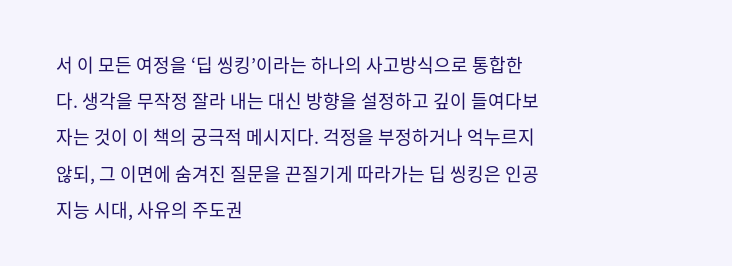서 이 모든 여정을 ‘딥 씽킹’이라는 하나의 사고방식으로 통합한다. 생각을 무작정 잘라 내는 대신 방향을 설정하고 깊이 들여다보자는 것이 이 책의 궁극적 메시지다. 걱정을 부정하거나 억누르지 않되, 그 이면에 숨겨진 질문을 끈질기게 따라가는 딥 씽킹은 인공지능 시대, 사유의 주도권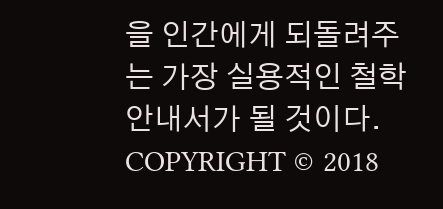을 인간에게 되돌려주는 가장 실용적인 철학 안내서가 될 것이다.
COPYRIGHT © 2018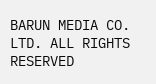BARUN MEDIA CO. LTD. ALL RIGHTS RESERVED